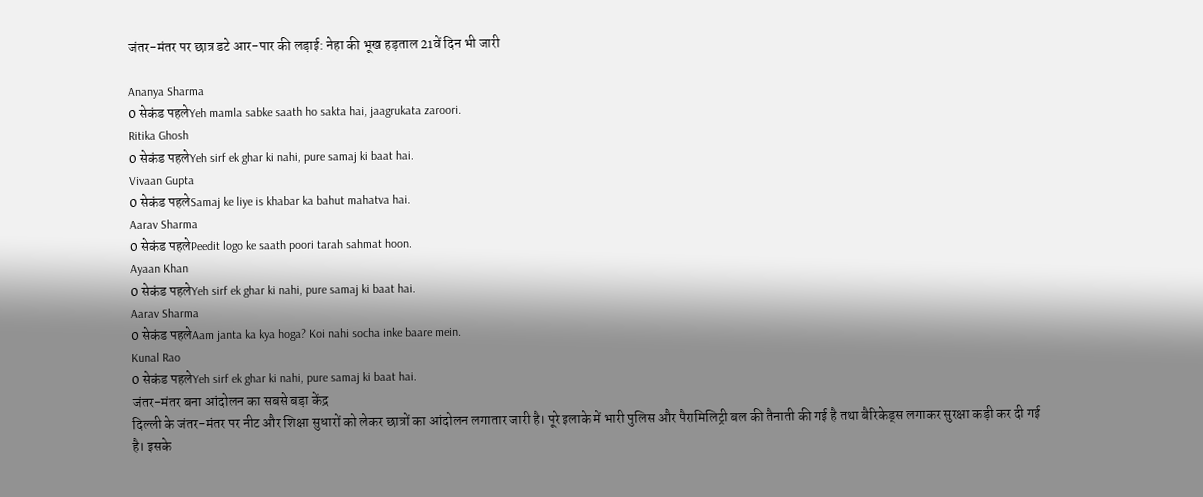जंतर-मंतर पर छात्र डटे आर-पार की लड़ाई: नेहा की भूख हड़ताल 21वें दिन भी जारी

Ananya Sharma
0 सेकंड पहलेYeh mamla sabke saath ho sakta hai, jaagrukata zaroori.
Ritika Ghosh
0 सेकंड पहलेYeh sirf ek ghar ki nahi, pure samaj ki baat hai.
Vivaan Gupta
0 सेकंड पहलेSamaj ke liye is khabar ka bahut mahatva hai.
Aarav Sharma
0 सेकंड पहलेPeedit logo ke saath poori tarah sahmat hoon.
Ayaan Khan
0 सेकंड पहलेYeh sirf ek ghar ki nahi, pure samaj ki baat hai.
Aarav Sharma
0 सेकंड पहलेAam janta ka kya hoga? Koi nahi socha inke baare mein.
Kunal Rao
0 सेकंड पहलेYeh sirf ek ghar ki nahi, pure samaj ki baat hai.
जंतर-मंतर बना आंदोलन का सबसे बड़ा केंद्र
दिल्ली के जंतर-मंतर पर नीट और शिक्षा सुधारों को लेकर छात्रों का आंदोलन लगातार जारी है। पूरे इलाके में भारी पुलिस और पैरामिलिट्री बल की तैनाती की गई है तथा बैरिकेड्स लगाकर सुरक्षा कड़ी कर दी गई है। इसके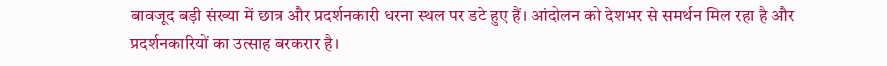बावजूद बड़ी संख्या में छात्र और प्रदर्शनकारी धरना स्थल पर डटे हुए हैं। आंदोलन को देशभर से समर्थन मिल रहा है और प्रदर्शनकारियों का उत्साह बरकरार है।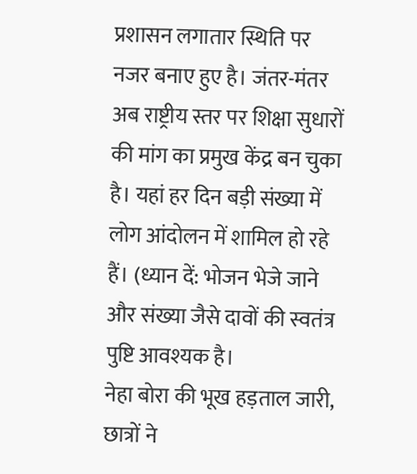प्रशासन लगातार स्थिति पर नजर बनाए हुए है। जंतर-मंतर अब राष्ट्रीय स्तर पर शिक्षा सुधारों की मांग का प्रमुख केंद्र बन चुका है। यहां हर दिन बड़ी संख्या में लोग आंदोलन में शामिल हो रहे हैं। (ध्यान दें: भोजन भेजे जाने और संख्या जैसे दावों की स्वतंत्र पुष्टि आवश्यक है।
नेहा बोरा की भूख हड़ताल जारी, छात्रों ने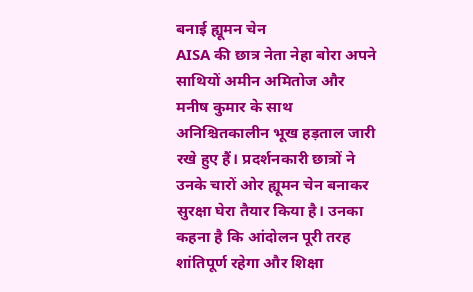बनाई ह्यूमन चेन
AISA की छात्र नेता नेहा बोरा अपने साथियों अमीन अमितोज और मनीष कुमार के साथ अनिश्चितकालीन भूख हड़ताल जारी रखे हुए हैं। प्रदर्शनकारी छात्रों ने उनके चारों ओर ह्यूमन चेन बनाकर सुरक्षा घेरा तैयार किया है। उनका कहना है कि आंदोलन पूरी तरह शांतिपूर्ण रहेगा और शिक्षा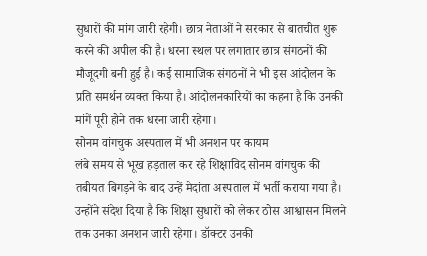सुधारों की मांग जारी रहेगी। छात्र नेताओं ने सरकार से बातचीत शुरू करने की अपील की है। धरना स्थल पर लगातार छात्र संगठनों की मौजूदगी बनी हुई है। कई सामाजिक संगठनों ने भी इस आंदोलन के प्रति समर्थन व्यक्त किया है। आंदोलनकारियों का कहना है कि उनकी मांगें पूरी होने तक धरना जारी रहेगा।
सोनम वांगचुक अस्पताल में भी अनशन पर कायम
लंबे समय से भूख हड़ताल कर रहे शिक्षाविद सोनम वांगचुक की तबीयत बिगड़ने के बाद उन्हें मेदांता अस्पताल में भर्ती कराया गया है। उन्होंने संदेश दिया है कि शिक्षा सुधारों को लेकर ठोस आश्वासन मिलने तक उनका अनशन जारी रहेगा। डॉक्टर उनकी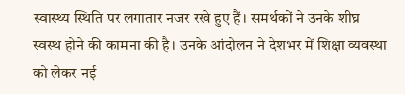स्वास्थ्य स्थिति पर लगातार नजर रखे हुए हैं। समर्थकों ने उनके शीघ्र स्वस्थ होने की कामना की है। उनके आंदोलन ने देशभर में शिक्षा व्यवस्था को लेकर नई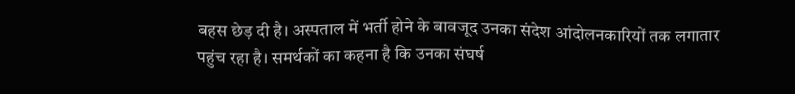बहस छेड़ दी है। अस्पताल में भर्ती होने के बावजूद उनका संदेश आंदोलनकारियों तक लगातार पहुंच रहा है। समर्थकों का कहना है कि उनका संघर्ष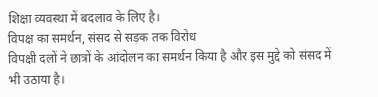शिक्षा व्यवस्था में बदलाव के लिए है।
विपक्ष का समर्थन, संसद से सड़क तक विरोध
विपक्षी दलों ने छात्रों के आंदोलन का समर्थन किया है और इस मुद्दे को संसद में भी उठाया है।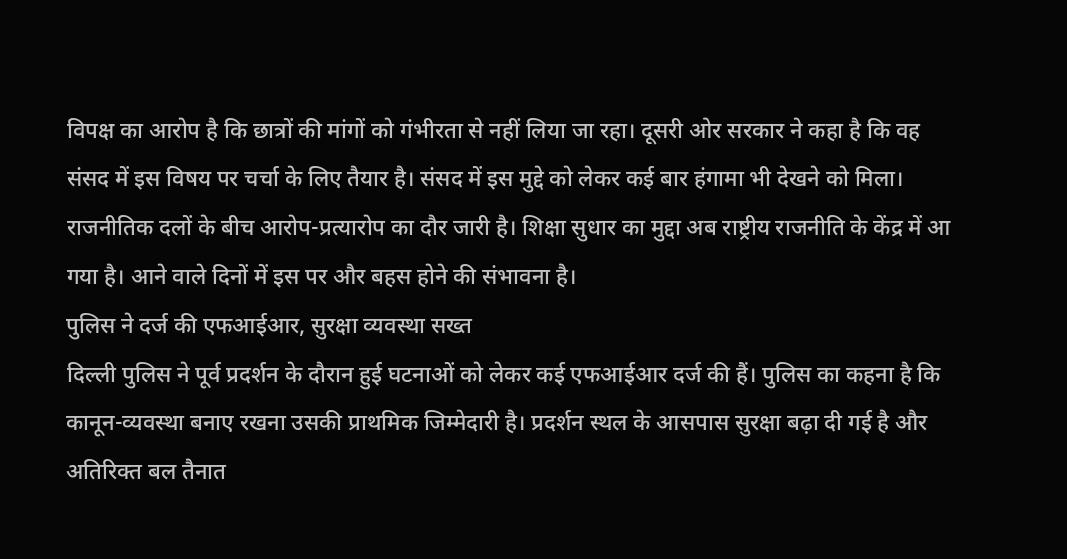विपक्ष का आरोप है कि छात्रों की मांगों को गंभीरता से नहीं लिया जा रहा। दूसरी ओर सरकार ने कहा है कि वह संसद में इस विषय पर चर्चा के लिए तैयार है। संसद में इस मुद्दे को लेकर कई बार हंगामा भी देखने को मिला। राजनीतिक दलों के बीच आरोप-प्रत्यारोप का दौर जारी है। शिक्षा सुधार का मुद्दा अब राष्ट्रीय राजनीति के केंद्र में आ गया है। आने वाले दिनों में इस पर और बहस होने की संभावना है।
पुलिस ने दर्ज की एफआईआर, सुरक्षा व्यवस्था सख्त
दिल्ली पुलिस ने पूर्व प्रदर्शन के दौरान हुई घटनाओं को लेकर कई एफआईआर दर्ज की हैं। पुलिस का कहना है कि कानून-व्यवस्था बनाए रखना उसकी प्राथमिक जिम्मेदारी है। प्रदर्शन स्थल के आसपास सुरक्षा बढ़ा दी गई है और अतिरिक्त बल तैनात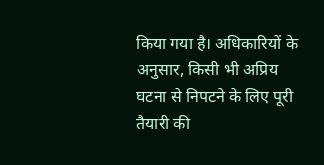किया गया है। अधिकारियों के अनुसार, किसी भी अप्रिय घटना से निपटने के लिए पूरी तैयारी की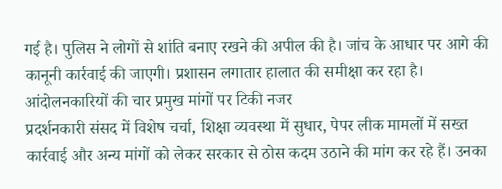गई है। पुलिस ने लोगों से शांति बनाए रखने की अपील की है। जांच के आधार पर आगे की कानूनी कार्रवाई की जाएगी। प्रशासन लगातार हालात की समीक्षा कर रहा है।
आंदोलनकारियों की चार प्रमुख मांगों पर टिकी नजर
प्रदर्शनकारी संसद में विशेष चर्चा, शिक्षा व्यवस्था में सुधार, पेपर लीक मामलों में सख्त कार्रवाई और अन्य मांगों को लेकर सरकार से ठोस कदम उठाने की मांग कर रहे हैं। उनका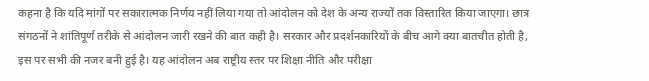कहना है कि यदि मांगों पर सकारात्मक निर्णय नहीं लिया गया तो आंदोलन को देश के अन्य राज्यों तक विस्तारित किया जाएगा। छात्र संगठनों ने शांतिपूर्ण तरीके से आंदोलन जारी रखने की बात कही है। सरकार और प्रदर्शनकारियों के बीच आगे क्या बातचीत होती है, इस पर सभी की नजर बनी हुई है। यह आंदोलन अब राष्ट्रीय स्तर पर शिक्षा नीति और परीक्षा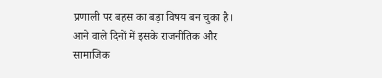प्रणाली पर बहस का बड़ा विषय बन चुका है। आने वाले दिनों में इसके राजनीतिक और सामाजिक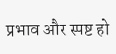प्रभाव और स्पष्ट हो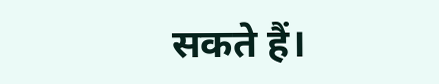सकते हैं।